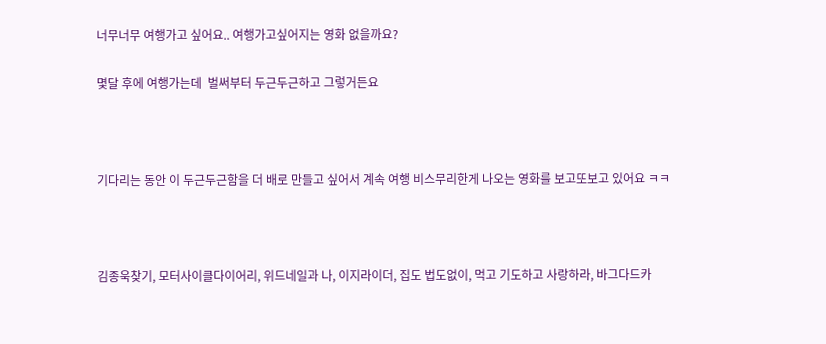너무너무 여행가고 싶어요.. 여행가고싶어지는 영화 없을까요?

몇달 후에 여행가는데  벌써부터 두근두근하고 그렇거든요



기다리는 동안 이 두근두근함을 더 배로 만들고 싶어서 계속 여행 비스무리한게 나오는 영화를 보고또보고 있어요 ㅋㅋ



김종욱찾기, 모터사이클다이어리, 위드네일과 나, 이지라이더, 집도 법도없이, 먹고 기도하고 사랑하라, 바그다드카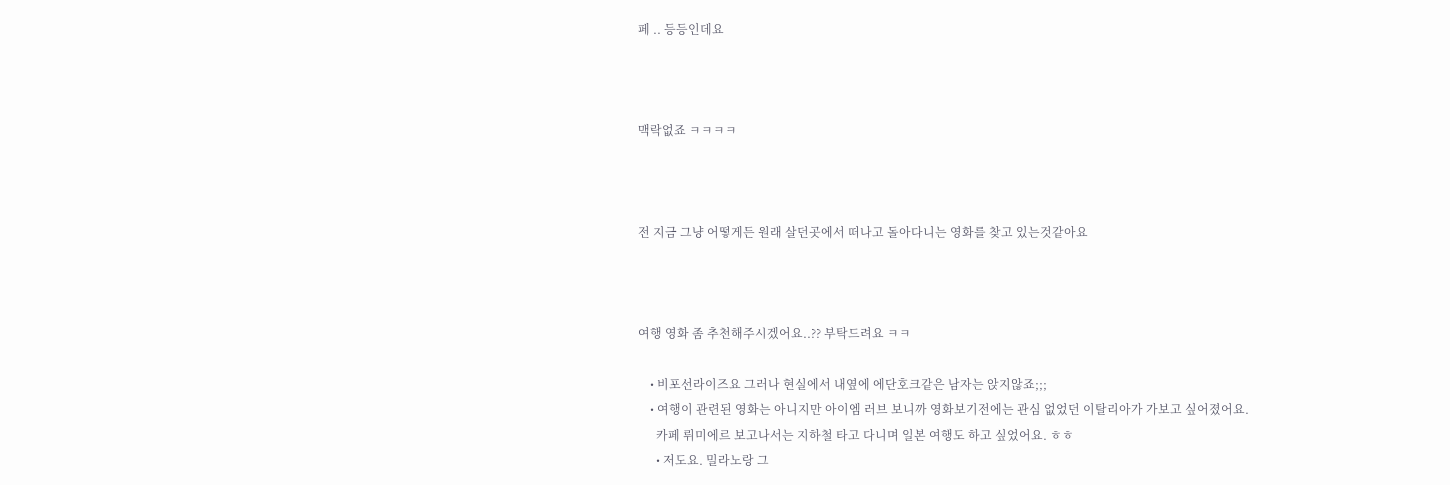페 .. 등등인데요



맥락없죠 ㅋㅋㅋㅋ



전 지금 그냥 어떻게든 원래 살던곳에서 떠나고 돌아다니는 영화를 찾고 있는것같아요



여행 영화 좀 추천해주시겠어요..?? 부탁드려요 ㅋㅋ

    • 비포선라이즈요 그러나 현실에서 내옆에 에단호크같은 남자는 앉지않죠;;;
    • 여행이 관련된 영화는 아니지만 아이엠 러브 보니까 영화보기전에는 관심 없었던 이탈리아가 가보고 싶어졌어요.
      카페 뤼미에르 보고나서는 지하철 타고 다니며 일본 여행도 하고 싶었어요. ㅎㅎ
      • 저도요. 밀라노랑 그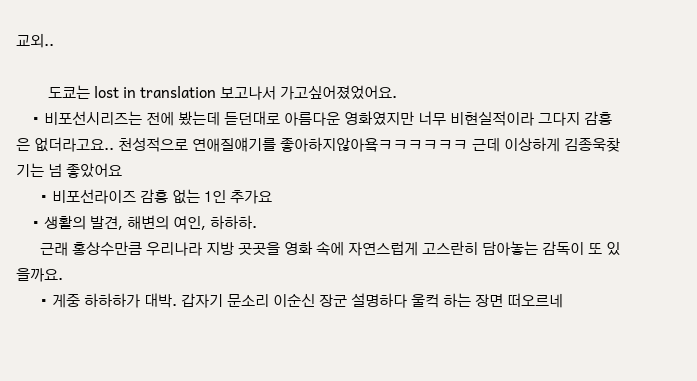교외..

        도쿄는 lost in translation 보고나서 가고싶어졌었어요.
    • 비포선시리즈는 전에 봤는데 듣던대로 아름다운 영화였지만 너무 비현실적이라 그다지 감흥은 없더라고요.. 천성적으로 연애질얘기를 좋아하지않아욬ㅋㅋㅋㅋㅋㅋ 근데 이상하게 김종욱찾기는 넘 좋았어요
      • 비포선라이즈 감흥 없는 1인 추가요
    • 생활의 발견, 해변의 여인, 하하하.
      근래 홍상수만큼 우리나라 지방 곳곳을 영화 속에 자연스럽게 고스란히 담아놓는 감독이 또 있을까요.
      • 게중 하하하가 대박. 갑자기 문소리 이순신 장군 설명하다 울컥 하는 장면 떠오르네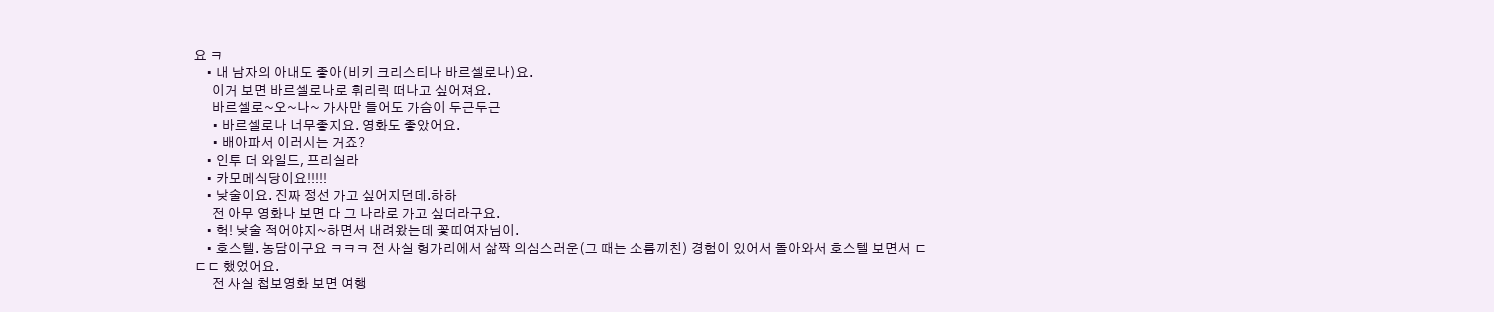요 ㅋ
    • 내 남자의 아내도 좋아(비키 크리스티나 바르셀로나)요.
      이거 보면 바르셀로나로 휘리릭 떠나고 싶어져요.
      바르셀로~오~나~ 가사만 들어도 가슴이 두근두근
      • 바르셀로나 너무좋지요. 영화도 좋았어요.
      • 배아파서 이러시는 거죠?
    • 인투 더 와일드, 프리실라
    • 카모메식당이요!!!!!
    • 낮술이요. 진짜 정선 가고 싶어지던데.하하
      전 아무 영화나 보면 다 그 나라로 가고 싶더라구요.
    • 헉! 낮술 적어야지~하면서 내려왔는데 꽃띠여자님이.
    • 호스텔. 농담이구요 ㅋㅋㅋ 전 사실 헝가리에서 삶짝 의심스러운(그 때는 소름끼친) 경험이 있어서 돌아와서 호스텔 보면서 ㄷㄷㄷ 했었어요.
      전 사실 첩보영화 보면 여행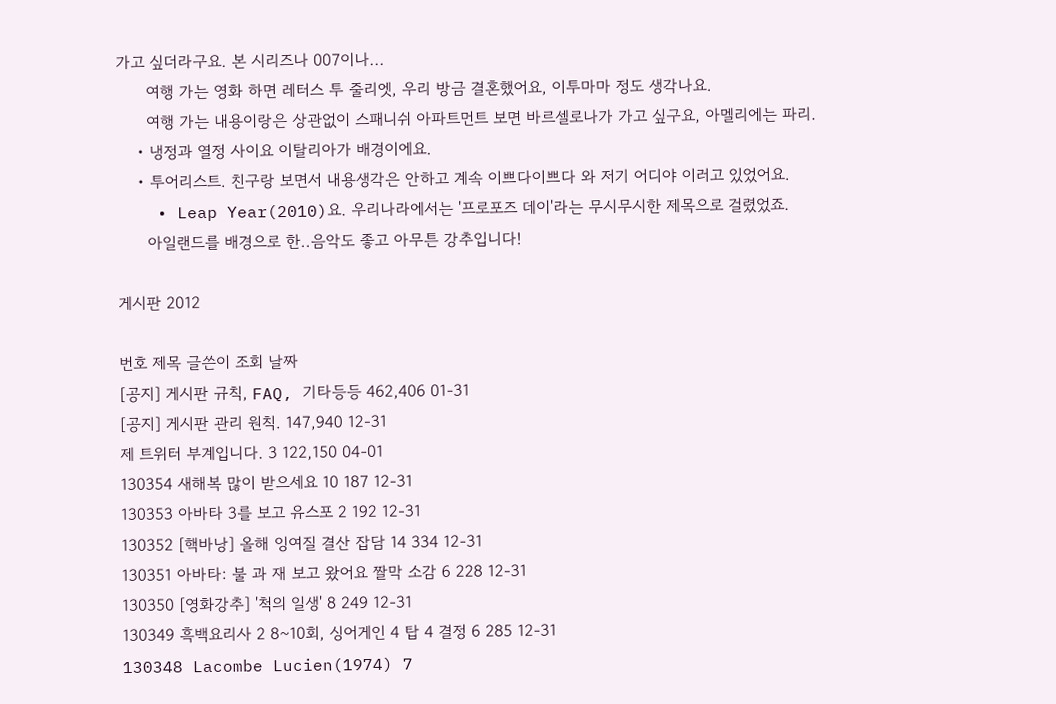가고 싶더라구요. 본 시리즈나 007이나...
      여행 가는 영화 하면 레터스 투 줄리엣, 우리 방금 결혼했어요, 이투마마 정도 생각나요.
      여행 가는 내용이랑은 상관없이 스패니쉬 아파트먼트 보면 바르셀로나가 가고 싶구요, 아멜리에는 파리.
    • 냉정과 열정 사이요 이탈리아가 배경이에요.
    • 투어리스트. 친구랑 보면서 내용생각은 안하고 계속 이쁘다이쁘다 와 저기 어디야 이러고 있었어요.
    • Leap Year(2010)요. 우리나라에서는 '프로포즈 데이'라는 무시무시한 제목으로 걸렸었죠.
      아일랜드를 배경으로 한..음악도 좋고 아무튼 강추입니다!

게시판 2012

번호 제목 글쓴이 조회 날짜
[공지] 게시판 규칙, FAQ, 기타등등 462,406 01-31
[공지] 게시판 관리 원칙. 147,940 12-31
제 트위터 부계입니다. 3 122,150 04-01
130354 새해복 많이 받으세요 10 187 12-31
130353 아바타 3를 보고 유스포 2 192 12-31
130352 [핵바낭] 올해 잉여질 결산 잡담 14 334 12-31
130351 아바타: 불 과 재 보고 왔어요 짤막 소감 6 228 12-31
130350 [영화강추] '척의 일생' 8 249 12-31
130349 흑백요리사 2 8~10회, 싱어게인 4 탑 4 결정 6 285 12-31
130348 Lacombe Lucien(1974) 7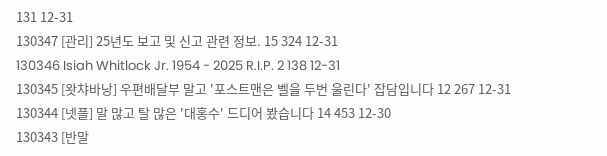131 12-31
130347 [관리] 25년도 보고 및 신고 관련 정보. 15 324 12-31
130346 Isiah Whitlock Jr. 1954 - 2025 R.I.P. 2 138 12-31
130345 [왓챠바낭] 우편배달부 말고 '포스트맨은 벨을 두번 울린다' 잡담입니다 12 267 12-31
130344 [넷플] 말 많고 탈 많은 '대홍수' 드디어 봤습니다 14 453 12-30
130343 [반말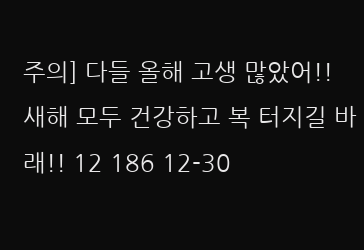주의] 다들 올해 고생 많았어!! 새해 모두 건강하고 복 터지길 바래!! 12 186 12-30